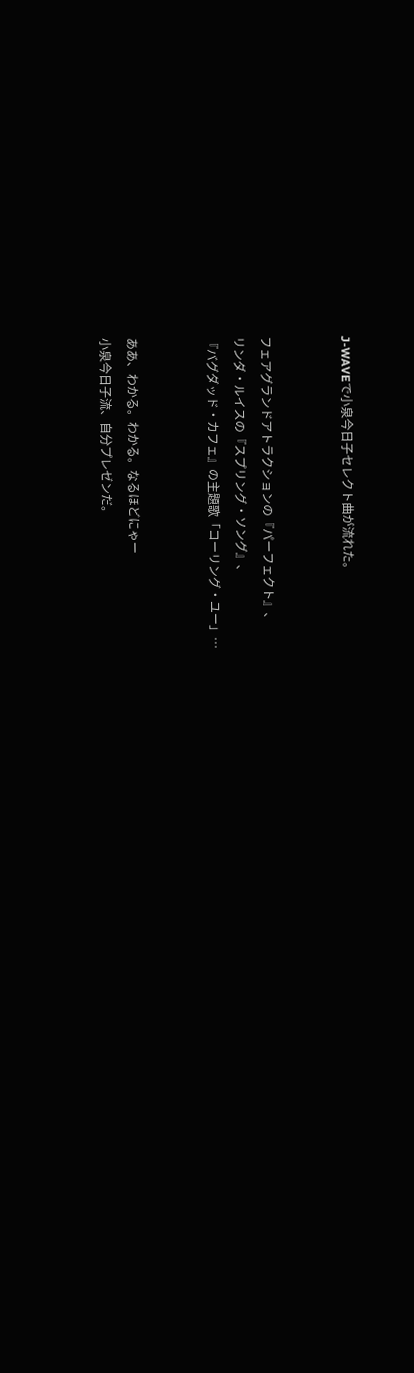J-WAVEで小泉今日子セレクト曲が流れた。


フェアグランドアトラクションの『パーフェクト』、
リンダ・ルイスの『スプリング・ソング』、
『バグダッド・カフェ』の主題歌「コーリング・ユー」…


ああ、わかる。わかる。なるほどにゃー
小泉今日子流、自分プレゼンだ。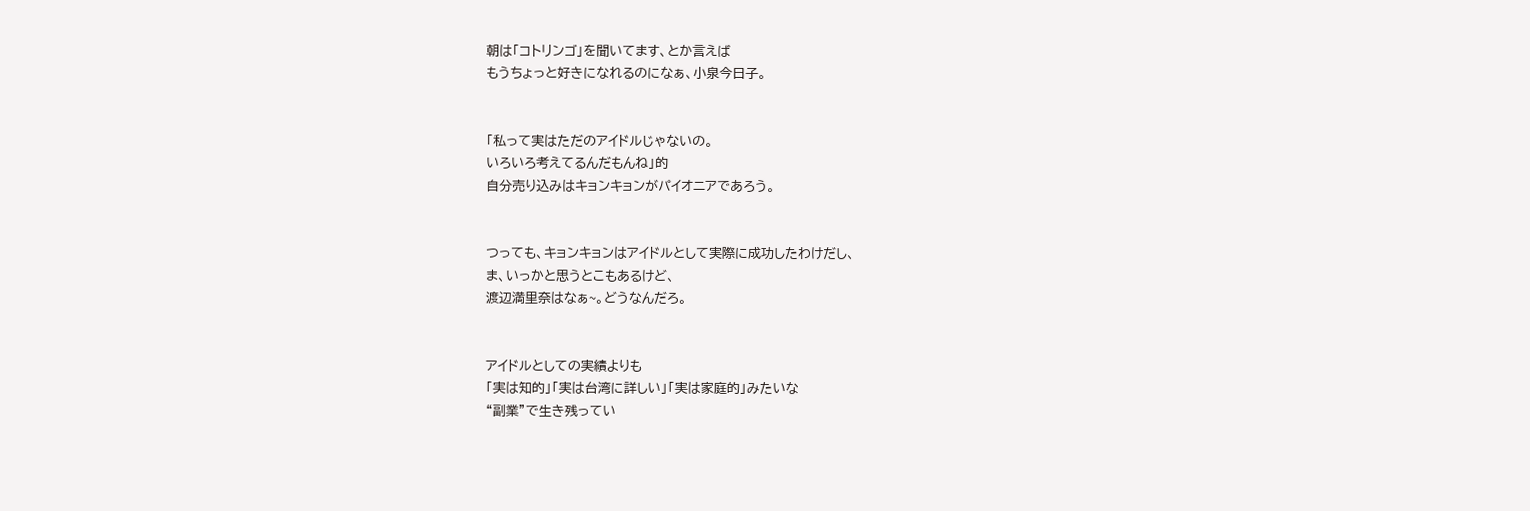朝は「コトリンゴ」を聞いてます、とか言えば
もうちょっと好きになれるのになぁ、小泉今日子。


「私って実はただのアイドルじゃないの。
いろいろ考えてるんだもんね」的
自分売り込みはキョンキョンがパイオニアであろう。


つっても、キョンキョンはアイドルとして実際に成功したわけだし、
ま、いっかと思うとこもあるけど、
渡辺満里奈はなぁ~。どうなんだろ。


アイドルとしての実績よりも
「実は知的」「実は台湾に詳しい」「実は家庭的」みたいな
“副業”で生き残ってい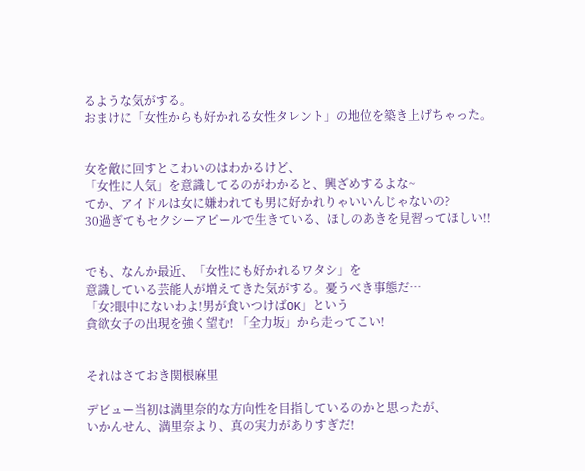るような気がする。
おまけに「女性からも好かれる女性タレント」の地位を築き上げちゃった。


女を敵に回すとこわいのはわかるけど、
「女性に人気」を意識してるのがわかると、興ざめするよな~
てか、アイドルは女に嫌われても男に好かれりゃいいんじゃないの?
30過ぎてもセクシーアピールで生きている、ほしのあきを見習ってほしい!!


でも、なんか最近、「女性にも好かれるワタシ」を
意識している芸能人が増えてきた気がする。憂うべき事態だ…
「女?眼中にないわよ!男が食いつけばOK」という
貪欲女子の出現を強く望む! 「全力坂」から走ってこい!


それはさておき関根麻里

デビュー当初は満里奈的な方向性を目指しているのかと思ったが、
いかんせん、満里奈より、真の実力がありすぎだ!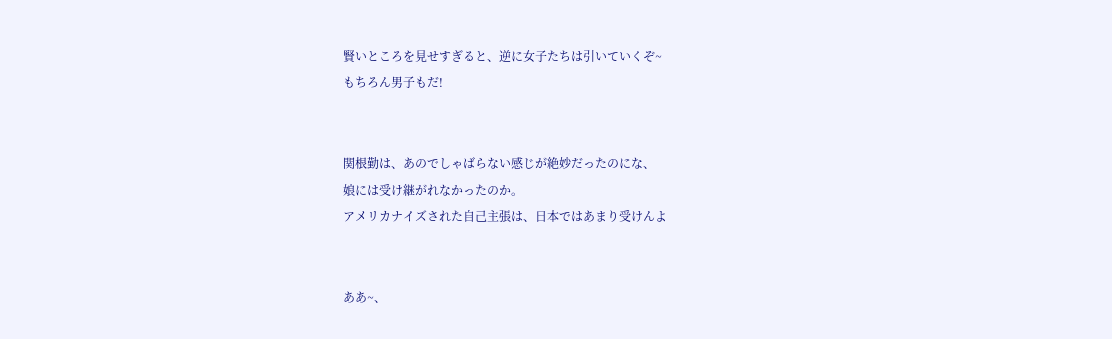賢いところを見せすぎると、逆に女子たちは引いていくぞ~
もちろん男子もだ!


関根勤は、あのでしゃばらない感じが絶妙だったのにな、
娘には受け継がれなかったのか。
アメリカナイズされた自己主張は、日本ではあまり受けんよ


ああ~、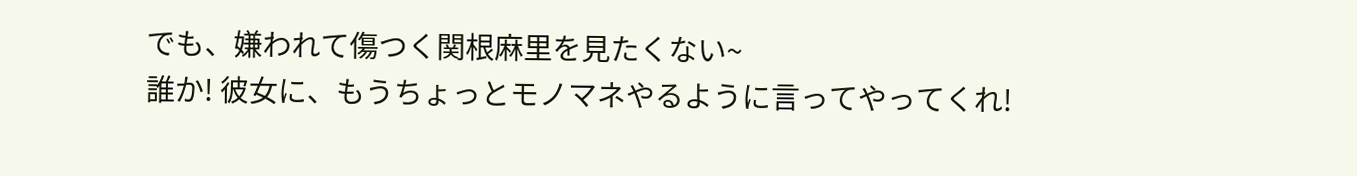でも、嫌われて傷つく関根麻里を見たくない~
誰か! 彼女に、もうちょっとモノマネやるように言ってやってくれ!